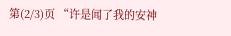第(2/3)页 “许是闻了我的安神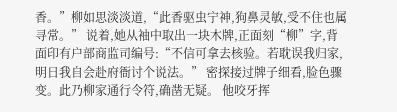香。”柳如思淡淡道,“此香驱虫宁神,狗鼻灵敏,受不住也属寻常。” 说着,她从袖中取出一块木牌,正面刻“柳”字,背面印有户部商监司编号:“不信可拿去核验。若耽误我归家,明日我自会赴府衙讨个说法。” 密探接过牌子细看,脸色骤变。此乃柳家通行令符,确凿无疑。 他咬牙挥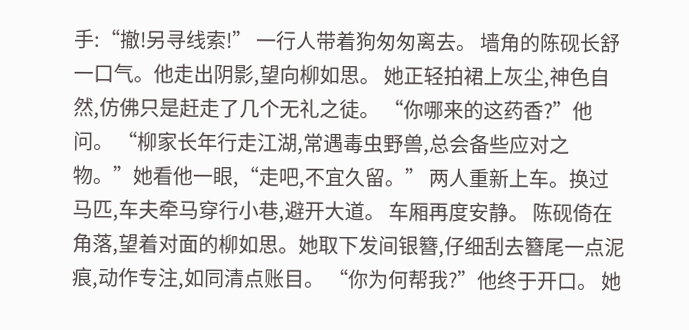手:“撤!另寻线索!” 一行人带着狗匆匆离去。 墙角的陈砚长舒一口气。他走出阴影,望向柳如思。 她正轻拍裙上灰尘,神色自然,仿佛只是赶走了几个无礼之徒。 “你哪来的这药香?”他问。 “柳家长年行走江湖,常遇毒虫野兽,总会备些应对之物。”她看他一眼,“走吧,不宜久留。” 两人重新上车。换过马匹,车夫牵马穿行小巷,避开大道。 车厢再度安静。 陈砚倚在角落,望着对面的柳如思。她取下发间银簪,仔细刮去簪尾一点泥痕,动作专注,如同清点账目。 “你为何帮我?”他终于开口。 她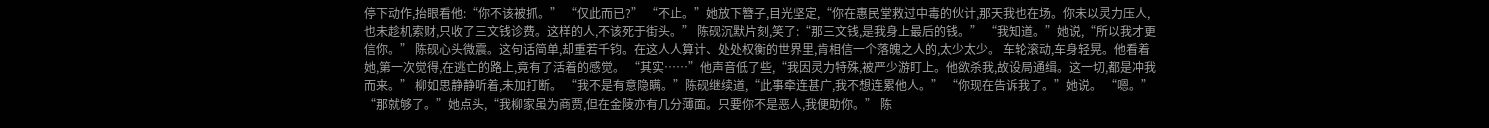停下动作,抬眼看他:“你不该被抓。” “仅此而已?” “不止。”她放下簪子,目光坚定,“你在惠民堂救过中毒的伙计,那天我也在场。你未以灵力压人,也未趁机索财,只收了三文钱诊费。这样的人,不该死于街头。” 陈砚沉默片刻,笑了:“那三文钱,是我身上最后的钱。” “我知道。”她说,“所以我才更信你。” 陈砚心头微震。这句话简单,却重若千钧。在这人人算计、处处权衡的世界里,肯相信一个落魄之人的,太少太少。 车轮滚动,车身轻晃。他看着她,第一次觉得,在逃亡的路上,竟有了活着的感觉。 “其实……”他声音低了些,“我因灵力特殊,被严少游盯上。他欲杀我,故设局通缉。这一切,都是冲我而来。” 柳如思静静听着,未加打断。 “我不是有意隐瞒。”陈砚继续道,“此事牵连甚广,我不想连累他人。” “你现在告诉我了。”她说。 “嗯。” “那就够了。”她点头,“我柳家虽为商贾,但在金陵亦有几分薄面。只要你不是恶人,我便助你。” 陈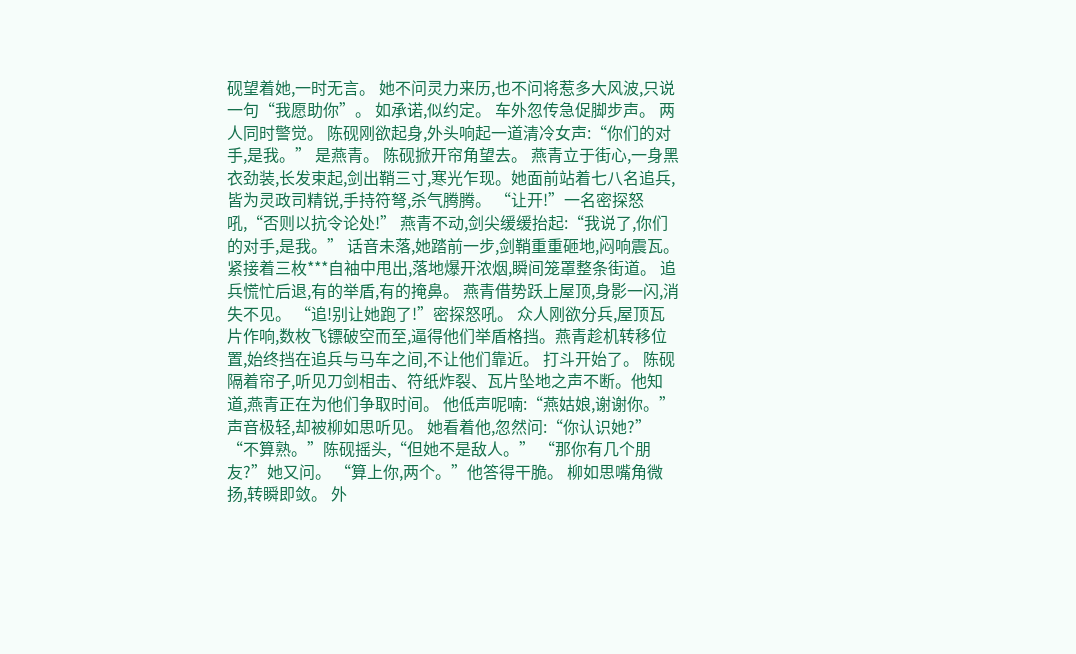砚望着她,一时无言。 她不问灵力来历,也不问将惹多大风波,只说一句“我愿助你”。 如承诺,似约定。 车外忽传急促脚步声。 两人同时警觉。 陈砚刚欲起身,外头响起一道清冷女声:“你们的对手,是我。” 是燕青。 陈砚掀开帘角望去。 燕青立于街心,一身黑衣劲装,长发束起,剑出鞘三寸,寒光乍现。她面前站着七八名追兵,皆为灵政司精锐,手持符弩,杀气腾腾。 “让开!”一名密探怒吼,“否则以抗令论处!” 燕青不动,剑尖缓缓抬起:“我说了,你们的对手,是我。” 话音未落,她踏前一步,剑鞘重重砸地,闷响震瓦。紧接着三枚***自袖中甩出,落地爆开浓烟,瞬间笼罩整条街道。 追兵慌忙后退,有的举盾,有的掩鼻。 燕青借势跃上屋顶,身影一闪,消失不见。 “追!别让她跑了!”密探怒吼。 众人刚欲分兵,屋顶瓦片作响,数枚飞镖破空而至,逼得他们举盾格挡。燕青趁机转移位置,始终挡在追兵与马车之间,不让他们靠近。 打斗开始了。 陈砚隔着帘子,听见刀剑相击、符纸炸裂、瓦片坠地之声不断。他知道,燕青正在为他们争取时间。 他低声呢喃:“燕姑娘,谢谢你。” 声音极轻,却被柳如思听见。 她看着他,忽然问:“你认识她?” “不算熟。”陈砚摇头,“但她不是敌人。” “那你有几个朋友?”她又问。 “算上你,两个。”他答得干脆。 柳如思嘴角微扬,转瞬即敛。 外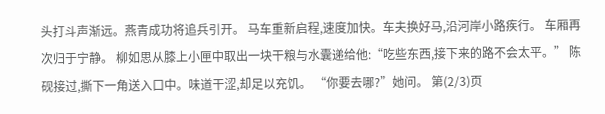头打斗声渐远。燕青成功将追兵引开。 马车重新启程,速度加快。车夫换好马,沿河岸小路疾行。 车厢再次归于宁静。 柳如思从膝上小匣中取出一块干粮与水囊递给他:“吃些东西,接下来的路不会太平。” 陈砚接过,撕下一角送入口中。味道干涩,却足以充饥。 “你要去哪?”她问。 第(2/3)页